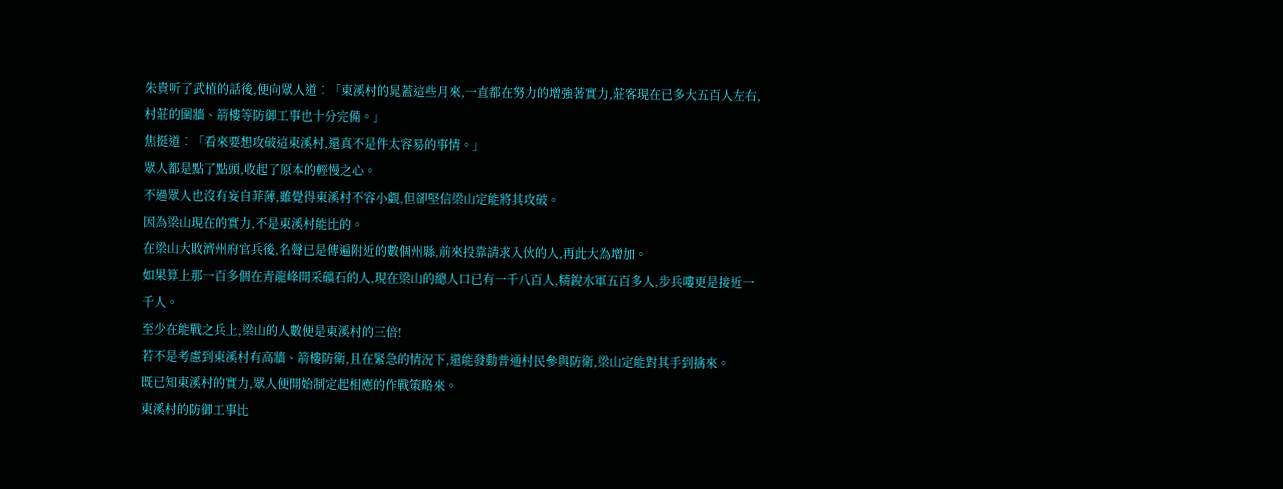朱貴听了武植的話後,便向眾人道︰「東溪村的晁蓋這些月來,一直都在努力的增強著實力,莊客現在已多大五百人左右,村莊的圍牆、箭樓等防御工事也十分完備。」
焦挺道︰「看來要想攻破這東溪村,還真不是件太容易的事情。」
眾人都是點了點頭,收起了原本的輕慢之心。
不過眾人也沒有妄自菲薄,雖覺得東溪村不容小覷,但卻堅信梁山定能將其攻破。
因為梁山現在的實力,不是東溪村能比的。
在梁山大敗濟州府官兵後,名聲已是傳遍附近的數個州縣,前來投靠請求入伙的人,再此大為增加。
如果算上那一百多個在青龍峰開采礦石的人,現在梁山的總人口已有一千八百人,精銳水軍五百多人,步兵嘍更是接近一千人。
至少在能戰之兵上,梁山的人數便是東溪村的三倍!
若不是考慮到東溪村有高牆、箭樓防衛,且在緊急的情況下,還能發動普通村民參與防衛,梁山定能對其手到擒來。
既已知東溪村的實力,眾人便開始制定起相應的作戰策略來。
東溪村的防御工事比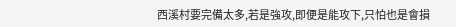西溪村要完備太多,若是強攻,即便是能攻下,只怕也是會損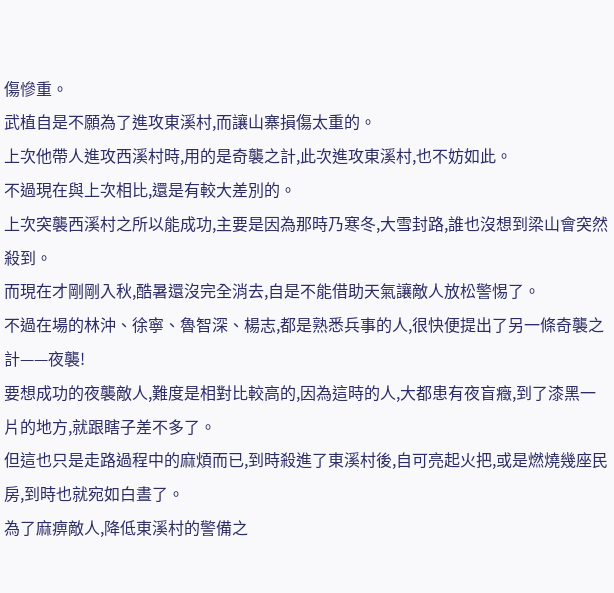傷慘重。
武植自是不願為了進攻東溪村,而讓山寨損傷太重的。
上次他帶人進攻西溪村時,用的是奇襲之計,此次進攻東溪村,也不妨如此。
不過現在與上次相比,還是有較大差別的。
上次突襲西溪村之所以能成功,主要是因為那時乃寒冬,大雪封路,誰也沒想到梁山會突然殺到。
而現在才剛剛入秋,酷暑還沒完全消去,自是不能借助天氣讓敵人放松警惕了。
不過在場的林沖、徐寧、魯智深、楊志,都是熟悉兵事的人,很快便提出了另一條奇襲之計——夜襲!
要想成功的夜襲敵人,難度是相對比較高的,因為這時的人,大都患有夜盲癥,到了漆黑一片的地方,就跟瞎子差不多了。
但這也只是走路過程中的麻煩而已,到時殺進了東溪村後,自可亮起火把,或是燃燒幾座民房,到時也就宛如白晝了。
為了麻痹敵人,降低東溪村的警備之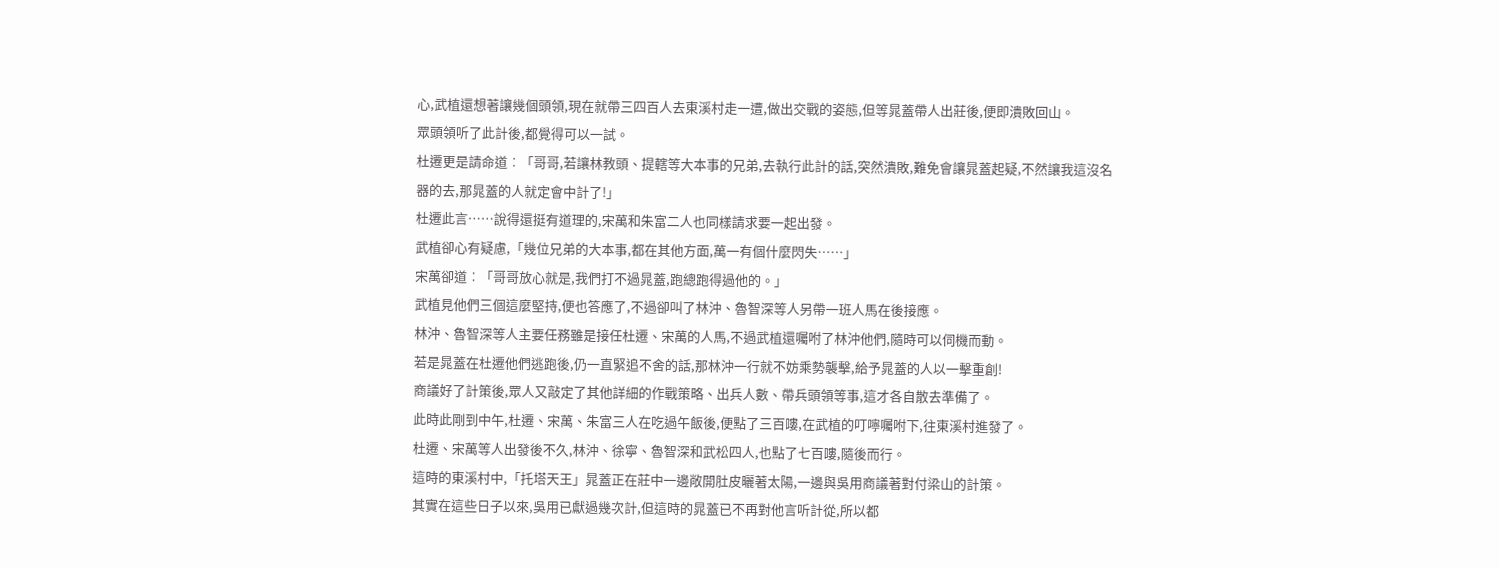心,武植還想著讓幾個頭領,現在就帶三四百人去東溪村走一遭,做出交戰的姿態,但等晁蓋帶人出莊後,便即潰敗回山。
眾頭領听了此計後,都覺得可以一試。
杜遷更是請命道︰「哥哥,若讓林教頭、提轄等大本事的兄弟,去執行此計的話,突然潰敗,難免會讓晁蓋起疑,不然讓我這沒名器的去,那晁蓋的人就定會中計了!」
杜遷此言……說得還挺有道理的,宋萬和朱富二人也同樣請求要一起出發。
武植卻心有疑慮,「幾位兄弟的大本事,都在其他方面,萬一有個什麼閃失……」
宋萬卻道︰「哥哥放心就是,我們打不過晁蓋,跑總跑得過他的。」
武植見他們三個這麼堅持,便也答應了,不過卻叫了林沖、魯智深等人另帶一班人馬在後接應。
林沖、魯智深等人主要任務雖是接任杜遷、宋萬的人馬,不過武植還囑咐了林沖他們,隨時可以伺機而動。
若是晁蓋在杜遷他們逃跑後,仍一直緊追不舍的話,那林沖一行就不妨乘勢襲擊,給予晁蓋的人以一擊重創!
商議好了計策後,眾人又敲定了其他詳細的作戰策略、出兵人數、帶兵頭領等事,這才各自散去準備了。
此時此剛到中午,杜遷、宋萬、朱富三人在吃過午飯後,便點了三百嘍,在武植的叮嚀囑咐下,往東溪村進發了。
杜遷、宋萬等人出發後不久,林沖、徐寧、魯智深和武松四人,也點了七百嘍,隨後而行。
這時的東溪村中,「托塔天王」晁蓋正在莊中一邊敞開肚皮曬著太陽,一邊與吳用商議著對付梁山的計策。
其實在這些日子以來,吳用已獻過幾次計,但這時的晁蓋已不再對他言听計從,所以都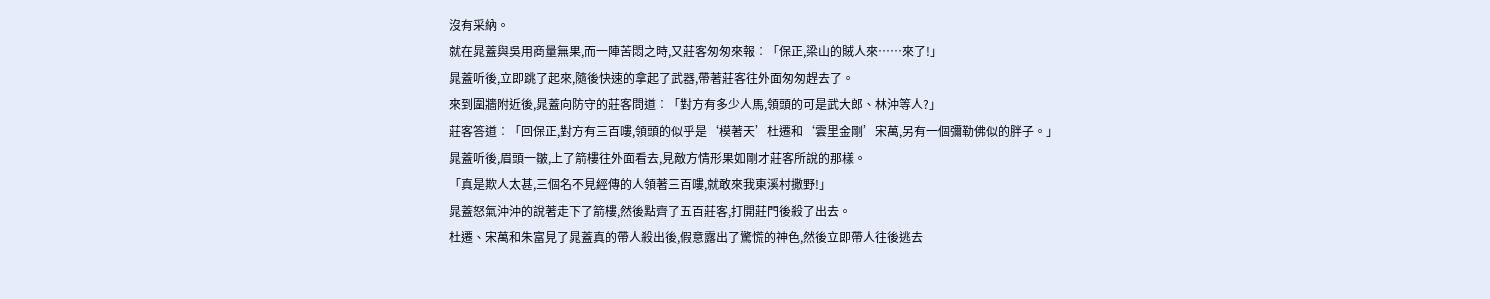沒有采納。
就在晁蓋與吳用商量無果,而一陣苦悶之時,又莊客匆匆來報︰「保正,梁山的賊人來……來了!」
晁蓋听後,立即跳了起來,隨後快速的拿起了武器,帶著莊客往外面匆匆趕去了。
來到圍牆附近後,晁蓋向防守的莊客問道︰「對方有多少人馬,領頭的可是武大郎、林沖等人?」
莊客答道︰「回保正,對方有三百嘍,領頭的似乎是‘模著天’杜遷和‘雲里金剛’宋萬,另有一個彌勒佛似的胖子。」
晁蓋听後,眉頭一皺,上了箭樓往外面看去,見敵方情形果如剛才莊客所說的那樣。
「真是欺人太甚,三個名不見經傳的人領著三百嘍,就敢來我東溪村撒野!」
晁蓋怒氣沖沖的說著走下了箭樓,然後點齊了五百莊客,打開莊門後殺了出去。
杜遷、宋萬和朱富見了晁蓋真的帶人殺出後,假意露出了驚慌的神色,然後立即帶人往後逃去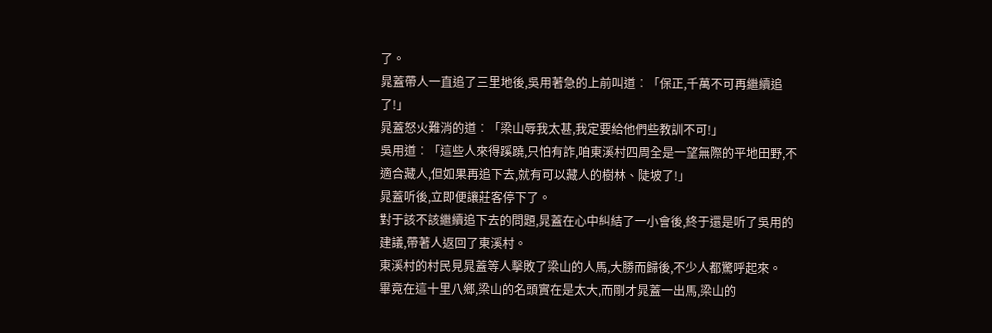了。
晁蓋帶人一直追了三里地後,吳用著急的上前叫道︰「保正,千萬不可再繼續追了!」
晁蓋怒火難消的道︰「梁山辱我太甚,我定要給他們些教訓不可!」
吳用道︰「這些人來得蹊蹺,只怕有詐,咱東溪村四周全是一望無際的平地田野,不適合藏人,但如果再追下去,就有可以藏人的樹林、陡坡了!」
晁蓋听後,立即便讓莊客停下了。
對于該不該繼續追下去的問題,晁蓋在心中糾結了一小會後,終于還是听了吳用的建議,帶著人返回了東溪村。
東溪村的村民見晁蓋等人擊敗了梁山的人馬,大勝而歸後,不少人都驚呼起來。
畢竟在這十里八鄉,梁山的名頭實在是太大,而剛才晁蓋一出馬,梁山的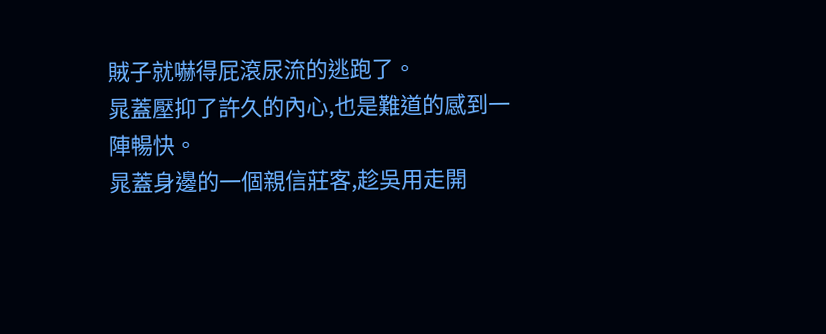賊子就嚇得屁滾尿流的逃跑了。
晁蓋壓抑了許久的內心,也是難道的感到一陣暢快。
晁蓋身邊的一個親信莊客,趁吳用走開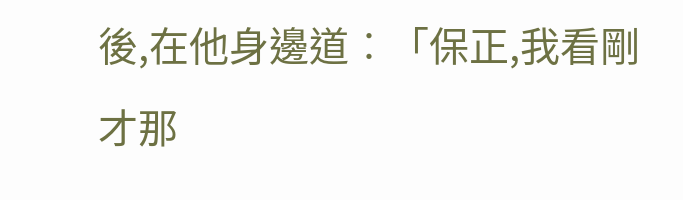後,在他身邊道︰「保正,我看剛才那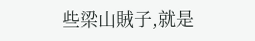些梁山賊子,就是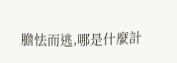膽怯而逃,哪是什麼計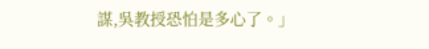謀,吳教授恐怕是多心了。」